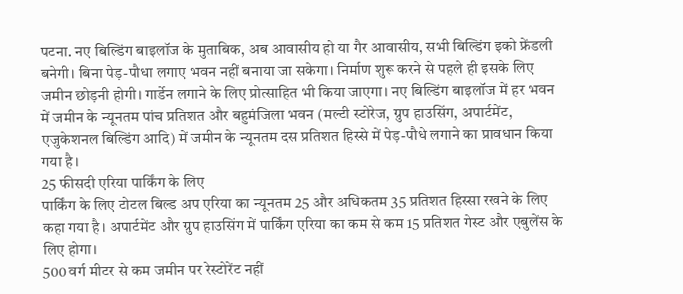पटना. नए बिल्डिंग बाइलॉज के मुताबिक, अब आवासीय हो या गैर आवासीय, सभी बिल्डिंग इको फ्रेंडली बनेगी। बिना पेड़-पौधा लगाए भवन नहीं बनाया जा सकेगा। निर्माण शुरू करने से पहले ही इसके लिए जमीन छोड़नी होगी। गार्डेन लगाने के लिए प्रोत्साहित भी किया जाएगा। नए बिल्डिंग बाइलॉज में हर भवन में जमीन के न्यूनतम पांच प्रतिशत और बहुमंजिला भवन (मल्टी स्टोरेज, ग्रुप हाउसिंग, अपार्टमेंट, एजुकेशनल बिल्डिंग आदि) में जमीन के न्यूनतम दस प्रतिशत हिस्से में पेड़-पौधे लगाने का प्रावधान किया गया है।
25 फीसदी एरिया पार्किंग के लिए
पार्किंग के लिए टोटल बिल्ड अप एरिया का न्यूनतम 25 और अधिकतम 35 प्रतिशत हिस्सा रखने के लिए कहा गया है। अपार्टमेंट और ग्रुप हाउसिंग में पार्किंग एरिया का कम से कम 15 प्रतिशत गेस्ट और एबुलेंस के लिए होगा।
500 वर्ग मीटर से कम जमीन पर रेस्टोरेंट नहीं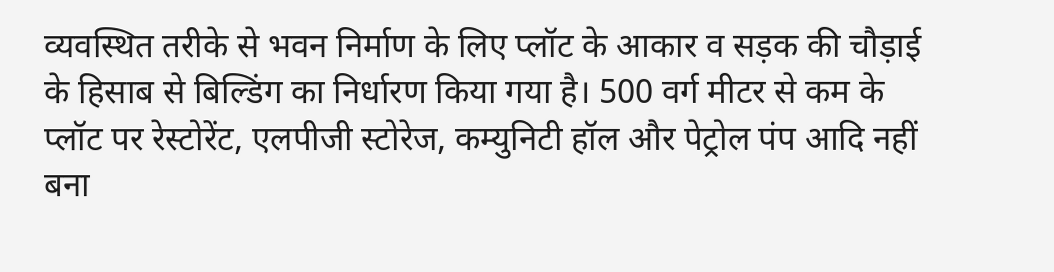व्यवस्थित तरीके से भवन निर्माण के लिए प्लॉट के आकार व सड़क की चौड़ाई के हिसाब से बिल्डिंग का निर्धारण किया गया है। 500 वर्ग मीटर से कम के प्लॉट पर रेस्टोरेंट, एलपीजी स्टोरेज, कम्युनिटी हॉल और पेट्रोल पंप आदि नहीं बना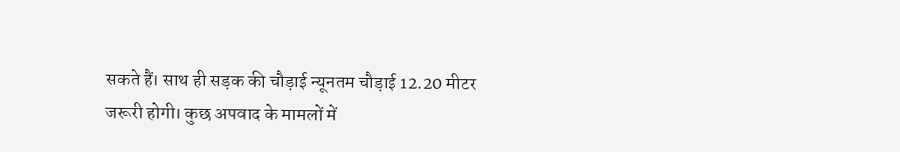सकते हैं। साथ ही सड़क की चौड़ाई न्यूनतम चौड़ाई 12.20 मीटर जरूरी होगी। कुछ अपवाद के मामलों में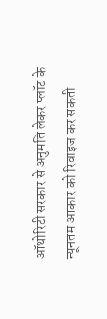ऑथोरिटी सरकार से अनुमति लेकर प्लॉट के न्यूनतम आकार को रिवाइज कर सकती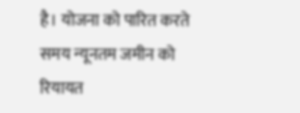है। योजना को पारित करते समय न्यूनतम जमीन को रियायत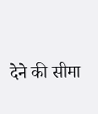देने की सीमा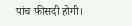पांच फीसदी होगी।